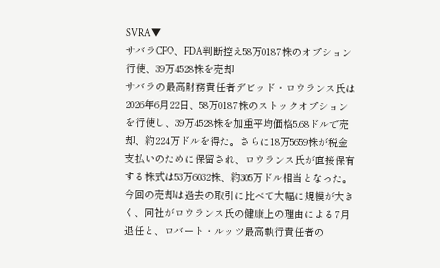SVRA▼
サバラCFO、FDA判断控え58万0187株のオプション行使、39万4528株を売却
サバラの最高財務責任者デビッド・ロウランス氏は2026年6月22日、58万0187株のストックオプションを行使し、39万4528株を加重平均価格5.68ドルで売却、約224万ドルを得た。さらに18万5659株が税金支払いのために保留され、ロウランス氏が直接保有する株式は53万6032株、約305万ドル相当となった。今回の売却は過去の取引に比べて大幅に規模が大きく、同社がロウランス氏の健康上の理由による7月退任と、ロバート・ルッツ最高執行責任者の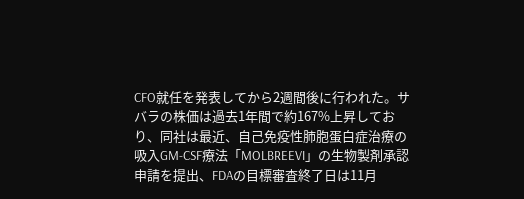CFO就任を発表してから2週間後に行われた。サバラの株価は過去1年間で約167%上昇しており、同社は最近、自己免疫性肺胞蛋白症治療の吸入GM-CSF療法「MOLBREEVI」の生物製剤承認申請を提出、FDAの目標審査終了日は11月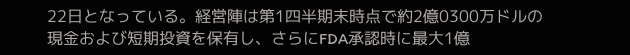22日となっている。経営陣は第1四半期末時点で約2億0300万ドルの現金および短期投資を保有し、さらにFDA承認時に最大1億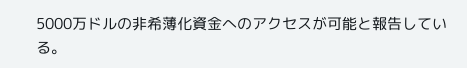5000万ドルの非希薄化資金へのアクセスが可能と報告している。